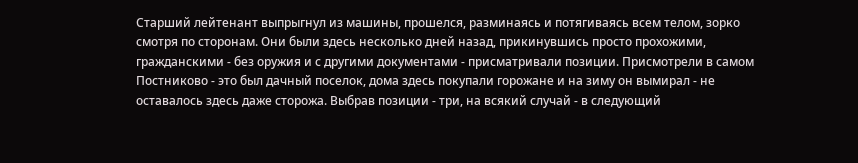Старший лейтенант выпрыгнул из машины, прошелся, разминаясь и потягиваясь всем телом, зорко смотря по сторонам. Они были здесь несколько дней назад, прикинувшись просто прохожими, гражданскими - без оружия и с другими документами - присматривали позиции. Присмотрели в самом Постниково - это был дачный поселок, дома здесь покупали горожане и на зиму он вымирал - не оставалось здесь даже сторожа. Выбрав позиции - три, на всякий случай - в следующий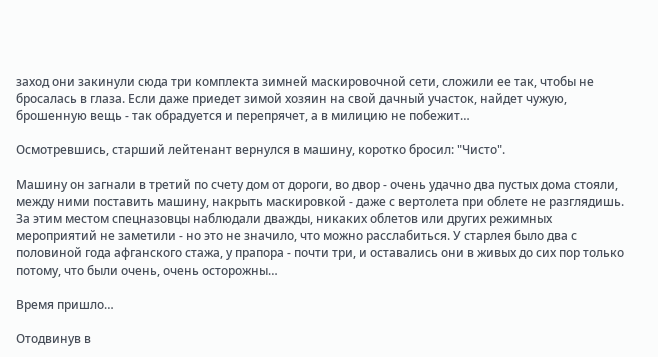заход они закинули сюда три комплекта зимней маскировочной сети, сложили ее так, чтобы не бросалась в глаза. Если даже приедет зимой хозяин на свой дачный участок, найдет чужую, брошенную вещь - так обрадуется и перепрячет, а в милицию не побежит…

Осмотревшись, старший лейтенант вернулся в машину, коротко бросил: "Чисто".

Машину он загнали в третий по счету дом от дороги, во двор - очень удачно два пустых дома стояли, между ними поставить машину, накрыть маскировкой - даже с вертолета при облете не разглядишь. За этим местом спецназовцы наблюдали дважды, никаких облетов или других режимных мероприятий не заметили - но это не значило, что можно расслабиться. У старлея было два с половиной года афганского стажа, у прапора - почти три, и оставались они в живых до сих пор только потому, что были очень, очень осторожны…

Время пришло…

Отодвинув в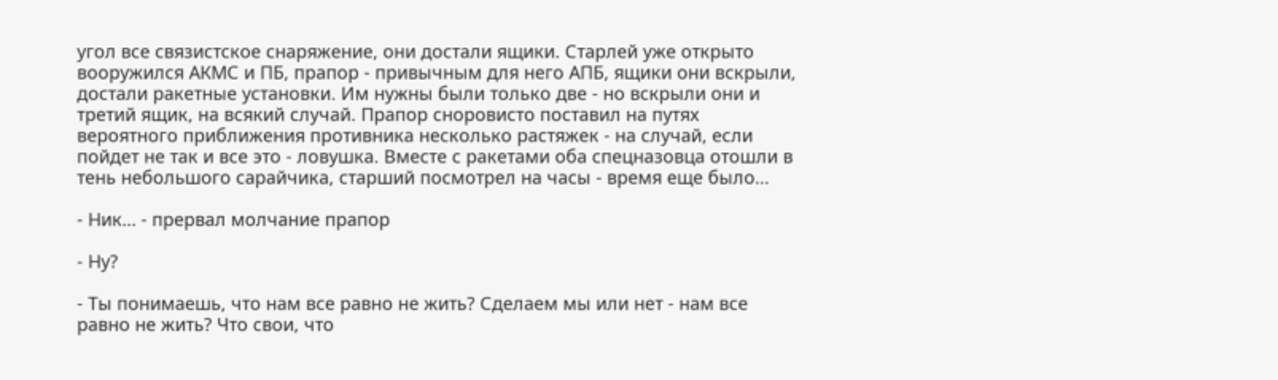угол все связистское снаряжение, они достали ящики. Старлей уже открыто вооружился АКМС и ПБ, прапор - привычным для него АПБ, ящики они вскрыли, достали ракетные установки. Им нужны были только две - но вскрыли они и третий ящик, на всякий случай. Прапор сноровисто поставил на путях вероятного приближения противника несколько растяжек - на случай, если пойдет не так и все это - ловушка. Вместе с ракетами оба спецназовца отошли в тень небольшого сарайчика, старший посмотрел на часы - время еще было…

- Ник… - прервал молчание прапор

- Ну?

- Ты понимаешь, что нам все равно не жить? Сделаем мы или нет - нам все равно не жить? Что свои, что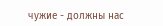чужие - должны нас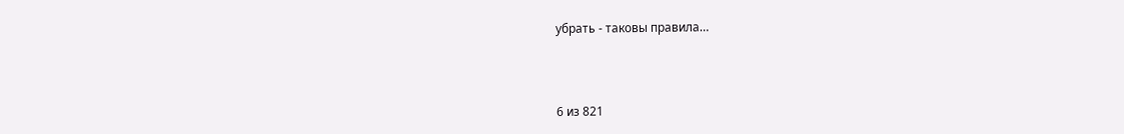убрать - таковы правила…



6 из 821